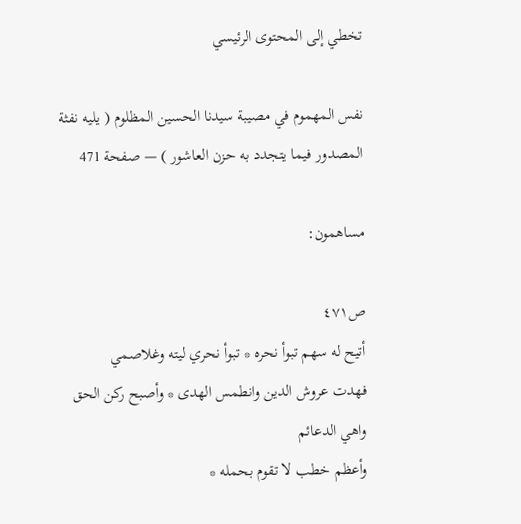تخطي إلى المحتوى الرئيسي

نفس المهموم في مصيبة سيدنا الحسين المظلوم ( يليه نفثة المصدور فيما يتجدد به حزن العاشور ) — صفحة 471

مساهمون:

ص٤٧١
أتيح له سهم تبوأ نحره * تبوأ نحري ليته وغلاصمي
فهدت عروش الدين وانطمس الهدى * وأصبح ركن الحق واهي الدعائم
وأعظم خطب لا تقوم بحمله *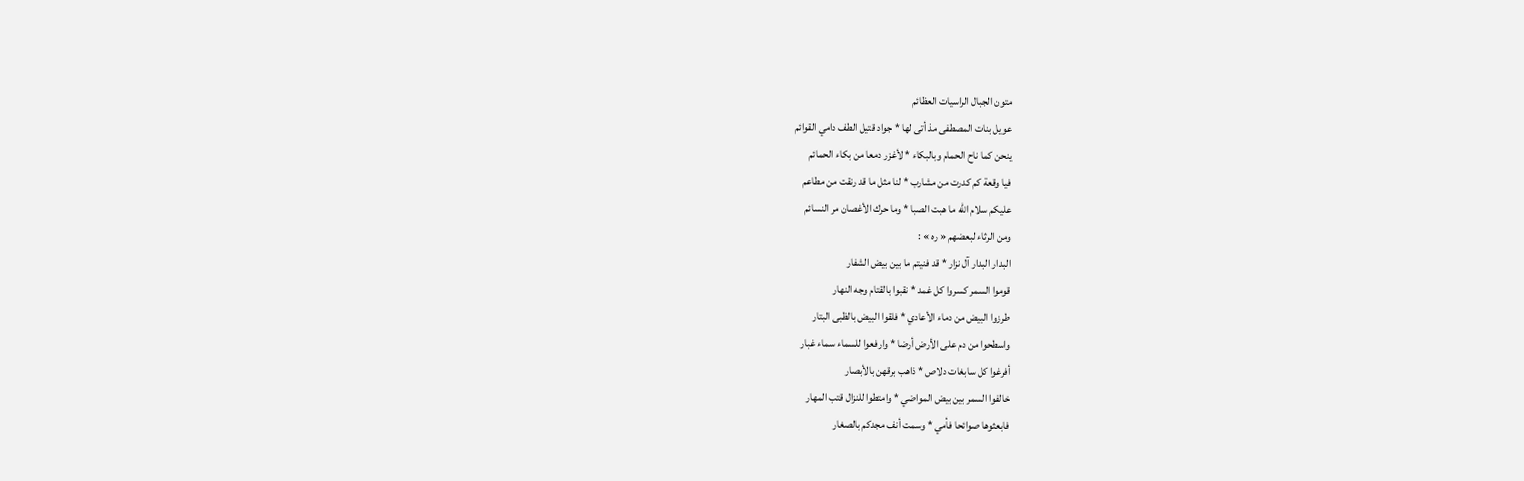متون الجبال الراسيات العظائم
عويل بنات المصطفى مذ أتى لها * جواد قتيل الطف دامي القوائم
ينحن كما ناح الحمام وبالبكاء * لأغزر دمعا من بكاء الحمائم
فيا وقعة كم كدرت من مشارب * لنا مثل ما قد رنقت من مطاعم
عليكم سلام اللّه ما هبت الصبا * وما حرك الأغصان مر النسائم
ومن الرثاء لبعضهم « ره » :
البدار البدار آل نزار * قد فنيتم ما بين بيض الشفار
قوموا السمر كسروا كل غمد * نقبوا بالقتام وجه النهار
طرزوا البيض من دماء الأعادي * فلقوا البيض بالظبى البتار
واسطحوا من دم على الأرض أرضا * وارفعوا للسماء سماء غبار
أفرغوا كل سابغات دلاص * ذاهب برقهن بالأبصار
خالفوا السمر بين بيض المواضي * وامتطوا للنزال قتب المهار
فابعثوها صوائحا فأمي * وسمت أنف مجدكم بالصغار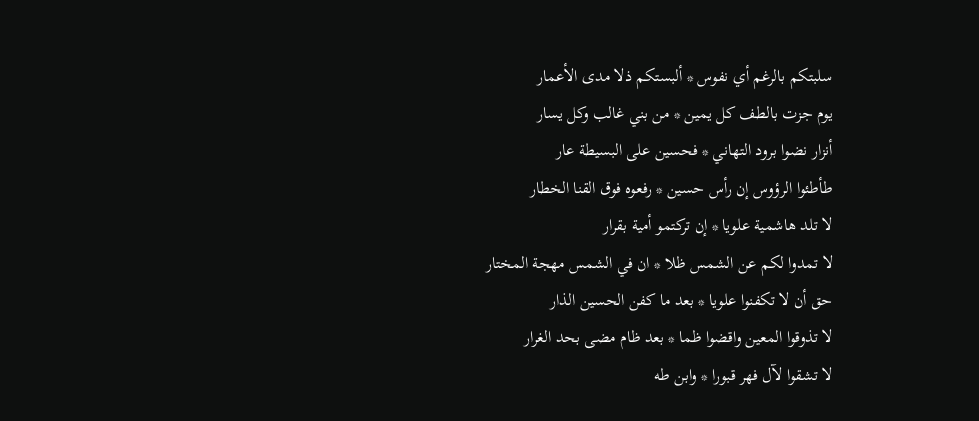سلبتكم بالرغم أي نفوس * ألبستكم ذلا مدى الأعمار
يوم جزت بالطف كل يمين * من بني غالب وكل يسار
أنزار نضوا برود التهاني * فحسين على البسيطة عار
طأطئوا الرؤوس إن رأس حسين * رفعوه فوق القنا الخطار
لا تلد هاشمية علويا * إن تركتمو أمية بقرار
لا تمدوا لكم عن الشمس ظلا * ان في الشمس مهجة المختار
حق أن لا تكفنوا علويا * بعد ما كفن الحسين الذار
لا تذوقوا المعين واقضوا ظما * بعد ظام مضى بحد الغرار
لا تشقوا لآل فهر قبورا * وابن طه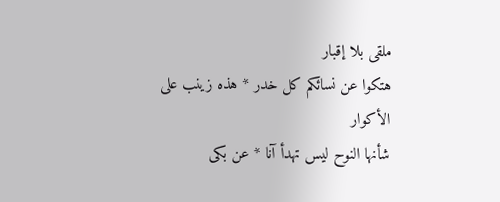ملقى بلا إقبار
هتكوا عن نسائكم كل خدر * هذه زينب على الأكوار
شأنها النوح ليس تهدأ آنا * عن بكى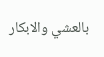بالعشي والابكار